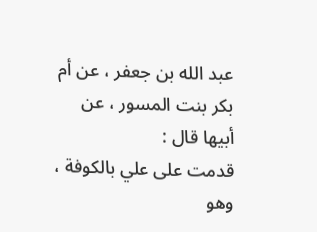عبد الله بن جعفر ، عن أم بكر بنت المسور ، عن أبيها قال :
قدمت على علي بالكوفة ، وهو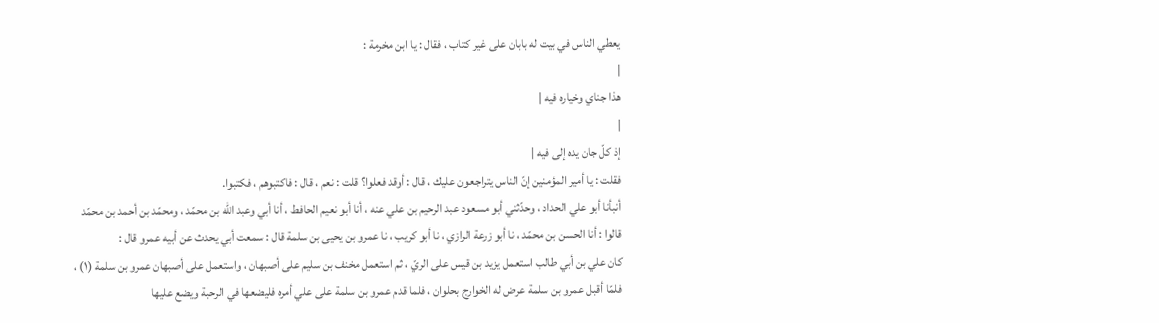يعطي الناس في بيت له بابان على غير كتاب ، فقال : يا ابن مخرمة :
|
هذا جناي وخياره فيه |
|
إذ كلّ جان يده إلى فيه |
فقلت : يا أمير المؤمنين إنّ الناس يتراجعون عليك ، قال : أوقد فعلوا؟ قلت : نعم ، قال : فاكتبوهم ، فكتبوا.
أنبأنا أبو علي الحداد ، وحدّثني أبو مسعود عبد الرحيم بن علي عنه ، أنا أبو نعيم الحافط ، أنا أبي وعبد الله بن محمّد ، ومحمّد بن أحمد بن محمّد قالوا : أنا الحسن بن محمّد ، نا أبو زرعة الرازي ، نا أبو كريب ، نا عمرو بن يحيى بن سلمة قال : سمعت أبي يحدث عن أبيه عمرو قال :
كان علي بن أبي طالب استعمل يزيد بن قيس على الريّ ، ثم استعمل مخنف بن سليم على أصبهان ، واستعمل على أصبهان عمرو بن سلمة (١) ، فلمّا أقبل عمرو بن سلمة عرض له الخوارج بحلوان ، فلما قدم عمرو بن سلمة على علي أمره فليضعها في الرحبة ويضع عليها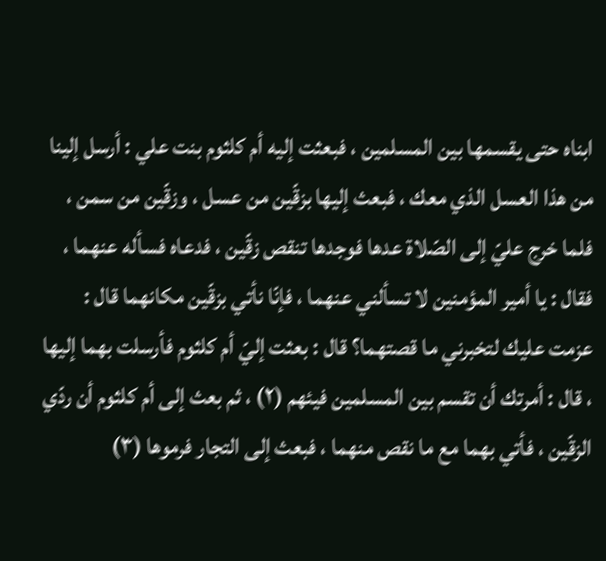ابناه حتى يقسمها بين المسلمين ، فبعثت إليه أم كلثوم بنت علي : أرسل إلينا من هذا العسل الذي معك ، فبعث إليها بزقّين من عسل ، وزقّين من سمن ، فلما خرج عليّ إلى الصّلاة عدها فوجدها تنقص زقّين ، فدعاه فسأله عنهما ، فقال : يا أمير المؤمنين لا تسألني عنهما ، فإنّا نأتي بزقّين مكانهما قال : عزمت عليك لتخبرني ما قصتهما؟ قال : بعثت إليّ أم كلثوم فأرسلت بهما إليها ، قال : أمرتك أن تقسم بين المسلمين فيئهم (٢) ، ثم بعث إلى أم كلثوم أن ردّي الزقّين ، فأتي بهما مع ما نقص منهما ، فبعث إلى التجار فرموها (٣)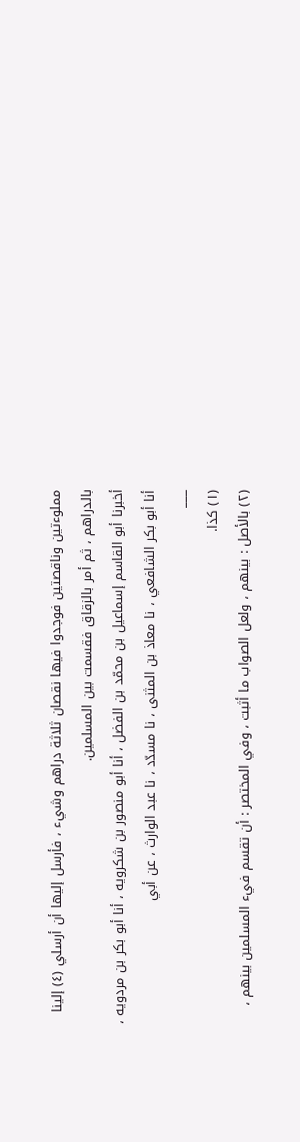مملوءتين وناقصتين فوجدوا فيها نقصان ثلاثة دراهم وشيء ، فأرسل إليها أن أرسلي (٤) إلينا بالدراهم ، ثم أمر بالزقاق فقسمت بين المسلمين.
أخبرنا أبو القاسم إسماعيل بن محمّد بن الفضل ، أنا أبو منصور بن شكرويه ، أنا أبو بكر بن مردويه ، أنا أبو بكر الشافعي ، نا معاذ بن المثنى ، نا مسدّد ، نا عبد الوارث ، عن أبي
___
(١) كذا.
(٢) بالأصل : بينهم ، ولعل الصواب ما أثبت ، وفي المختصر : أن تقسم فيء المسلمين بينهم ،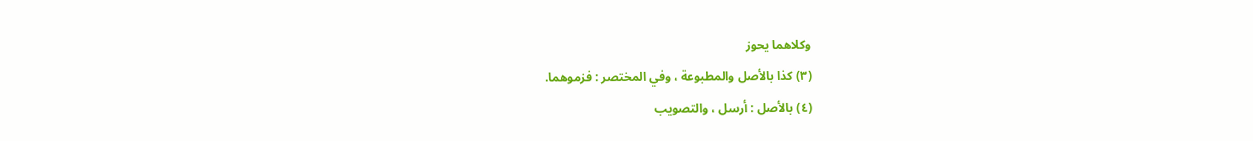وكلاهما يحوز
(٣) كذا بالأصل والمطبوعة ، وفي المختصر : فزموهما.
(٤) بالأصل : أرسل ، والتصويب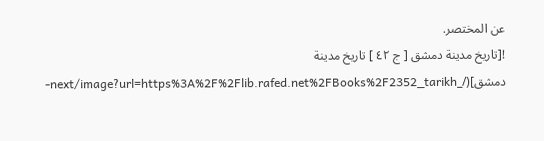عن المختصر.
![تاريخ مدينة دمشق [ ج ٤٢ ] تاريخ مدينة دمشق](/_next/image?url=https%3A%2F%2Flib.rafed.net%2FBooks%2F2352_tarikh-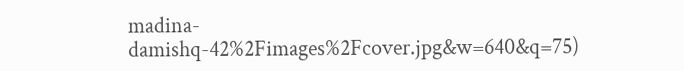madina-damishq-42%2Fimages%2Fcover.jpg&w=640&q=75)